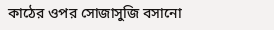কাঠের ওপর সোজাসুজি বসানো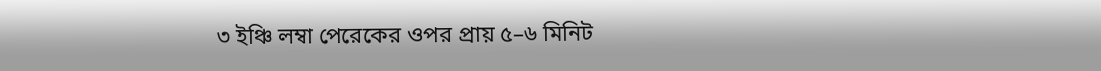৩ ইঞ্চি লম্বা পেরেকের ওপর প্রায় ৫–৬ মিনিট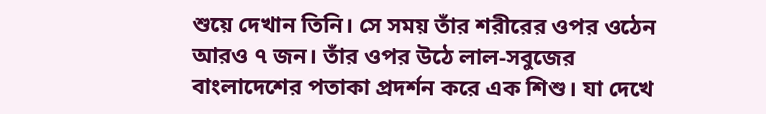শুয়ে দেখান তিনি। সে সময় তাঁর শরীরের ওপর ওঠেন আরও ৭ জন। তাঁর ওপর উঠে লাল-সবুজের বাংলাদেশের পতাকা প্রদর্শন করে এক শিশু। যা দেখে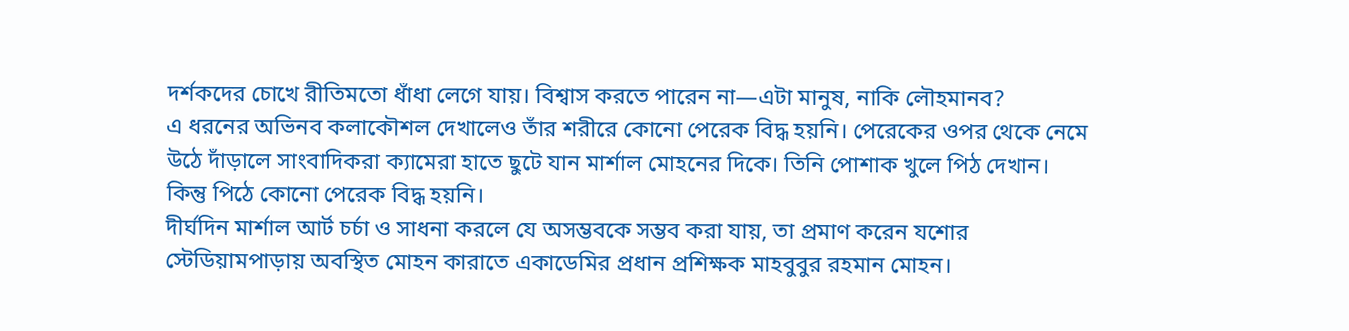দর্শকদের চোখে রীতিমতো ধাঁধা লেগে যায়। বিশ্বাস করতে পারেন না—এটা মানুষ, নাকি লৌহমানব?
এ ধরনের অভিনব কলাকৌশল দেখালেও তাঁর শরীরে কোনো পেরেক বিদ্ধ হয়নি। পেরেকের ওপর থেকে নেমে উঠে দাঁড়ালে সাংবাদিকরা ক্যামেরা হাতে ছুটে যান মার্শাল মোহনের দিকে। তিনি পোশাক খুলে পিঠ দেখান। কিন্তু পিঠে কোনো পেরেক বিদ্ধ হয়নি।
দীর্ঘদিন মার্শাল আর্ট চর্চা ও সাধনা করলে যে অসম্ভবকে সম্ভব করা যায়, তা প্রমাণ করেন যশোর স্টেডিয়ামপাড়ায় অবস্থিত মোহন কারাতে একাডেমির প্রধান প্রশিক্ষক মাহবুবুর রহমান মোহন।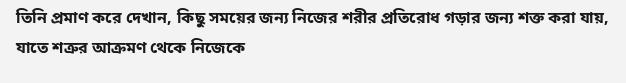তিনি প্রমাণ করে দেখান, কিছু সময়ের জন্য নিজের শরীর প্রতিরোধ গড়ার জন্য শক্ত করা যায়, যাতে শত্রুর আক্রমণ থেকে নিজেকে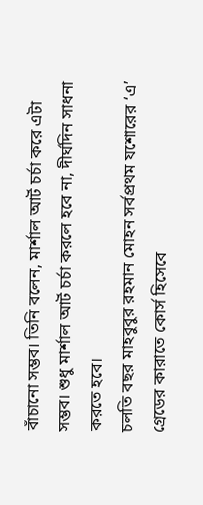বাঁচানো সম্ভব। তিনি বলেন, মার্শাল আর্ট চর্চা করে এটা সম্ভব। শুধু মার্শাল আর্ট চর্চা করলে হবে না, দীর্ঘদিন সাধনা করতে হবে।
চলতি বছর মাহবুবুর রহমান মোহন সর্বপ্রথম যশোরের ‘এ’ গ্রেডের কারাতে কোর্স হিসেবে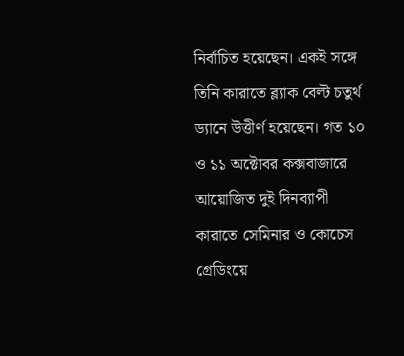নির্বাচিত হয়েছেন। একই সঙ্গে তিনি কারাতে ব্ল্যাক বেল্ট চতুর্থ ড্যানে উত্তীর্ণ হয়েছেন। গত ১০ ও ১১ অক্টোবর কক্সবাজারে আয়োজিত দুই দিনব্যাপী কারাতে সেমিনার ও কোচেস গ্রেডিংয়ে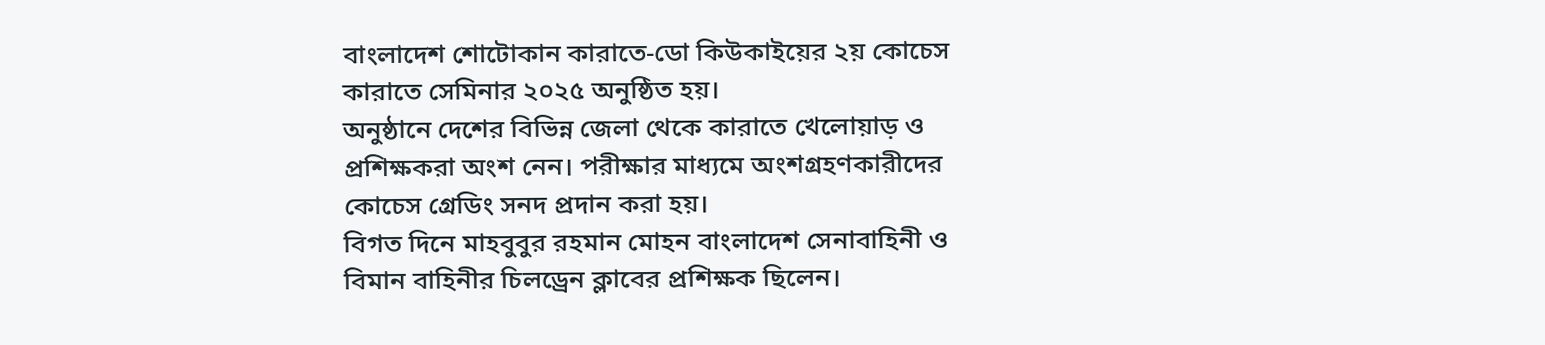বাংলাদেশ শোটোকান কারাতে-ডো কিউকাইয়ের ২য় কোচেস কারাতে সেমিনার ২০২৫ অনুষ্ঠিত হয়।
অনুষ্ঠানে দেশের বিভিন্ন জেলা থেকে কারাতে খেলোয়াড় ও প্রশিক্ষকরা অংশ নেন। পরীক্ষার মাধ্যমে অংশগ্রহণকারীদের কোচেস গ্রেডিং সনদ প্রদান করা হয়।
বিগত দিনে মাহবুবুর রহমান মোহন বাংলাদেশ সেনাবাহিনী ও বিমান বাহিনীর চিলড্রেন ক্লাবের প্রশিক্ষক ছিলেন।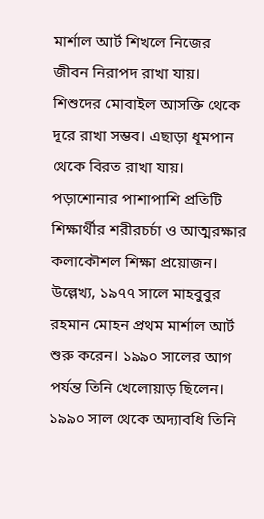মার্শাল আর্ট শিখলে নিজের জীবন নিরাপদ রাখা যায়। শিশুদের মোবাইল আসক্তি থেকে দূরে রাখা সম্ভব। এছাড়া ধূমপান থেকে বিরত রাখা যায়। পড়াশোনার পাশাপাশি প্রতিটি শিক্ষার্থীর শরীরচর্চা ও আত্মরক্ষার কলাকৌশল শিক্ষা প্রয়োজন।
উল্লেখ্য, ১৯৭৭ সালে মাহবুবুর রহমান মোহন প্রথম মার্শাল আর্ট শুরু করেন। ১৯৯০ সালের আগ পর্যন্ত তিনি খেলোয়াড় ছিলেন। ১৯৯০ সাল থেকে অদ্যাবধি তিনি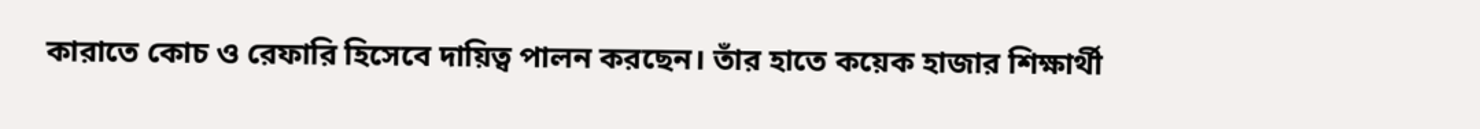কারাতে কোচ ও রেফারি হিসেবে দায়িত্ব পালন করছেন। তাঁর হাতে কয়েক হাজার শিক্ষার্থী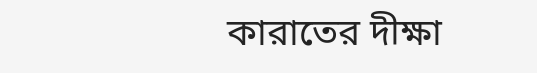কারাতের দীক্ষা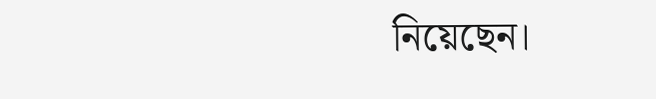নিয়েছেন।